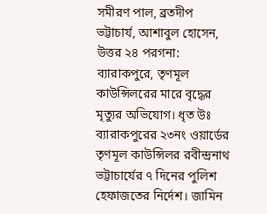সমীরণ পাল, ব্রতদীপ ভট্টাচার্য, আশাবুল হোসেন, উত্তর ২৪ পরগনা: ব্যারাকপুরে, তৃণমূল কাউন্সিলরের মারে বৃদ্ধের মৃত্যুর অভিযোগ। ধৃত উঃ ব্যারাকপুরের ২৩নং ওয়ার্ডের
তৃণমূল কাউন্সিলর রবীন্দ্রনাথ ভট্টাচার্যের ৭ দিনের পুলিশ হেফাজতের নির্দেশ। জামিন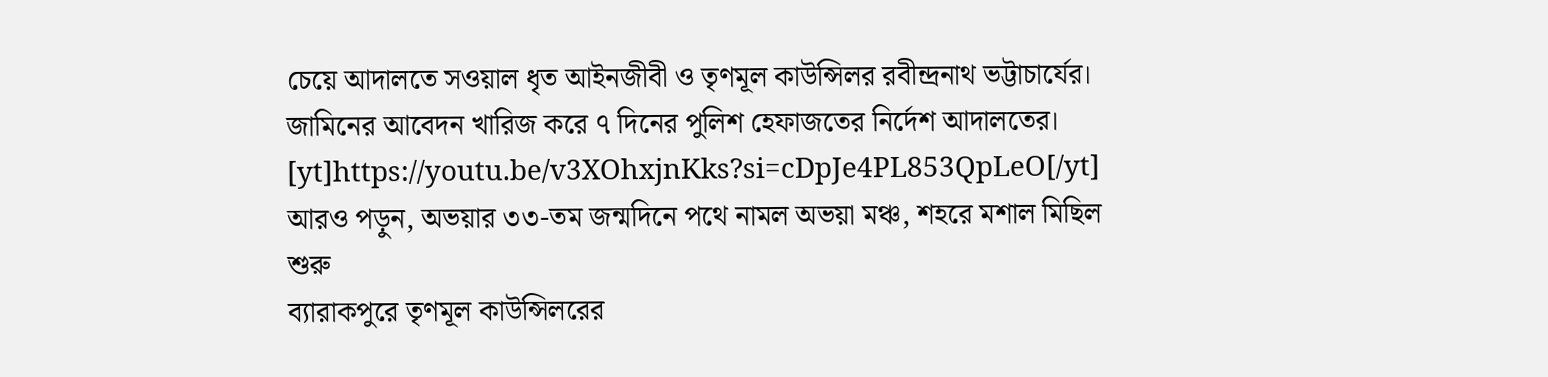চেয়ে আদালতে সওয়াল ধৃত আইনজীবী ও তৃণমূল কাউন্সিলর রবীন্দ্রনাথ ভট্টাচার্যের। জামিনের আবেদন খারিজ করে ৭ দিনের পুলিশ হেফাজতের নির্দেশ আদালতের।
[yt]https://youtu.be/v3XOhxjnKks?si=cDpJe4PL853QpLeO[/yt]
আরও পড়ুন, অভয়ার ৩৩-তম জন্মদিনে পথে নামল অভয়া মঞ্চ, শহরে মশাল মিছিল শুরু
ব্যারাকপুরে তৃণমূল কাউন্সিলরের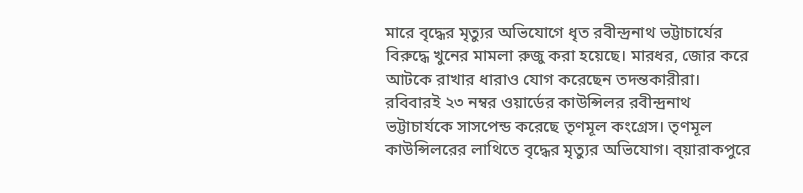মারে বৃদ্ধের মৃত্যুর অভিযোগে ধৃত রবীন্দ্রনাথ ভট্টাচার্যের বিরুদ্ধে খুনের মামলা রুজু করা হয়েছে। মারধর, জোর করে আটকে রাখার ধারাও যোগ করেছেন তদন্তকারীরা। রবিবারই ২৩ নম্বর ওয়ার্ডের কাউন্সিলর রবীন্দ্রনাথ ভট্টাচার্যকে সাসপেন্ড করেছে তৃণমূল কংগ্রেস। তৃণমূল কাউন্সিলরের লাথিতে বৃদ্ধের মৃত্যুর অভিযোগ। ব্য়ারাকপুরে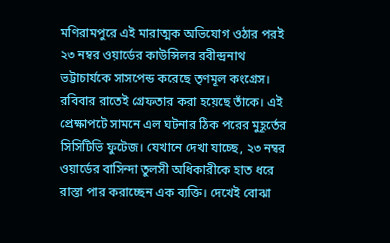মণিরামপুরে এই মারাত্মক অভিযোগ ওঠার পরই ২৩ নম্বর ওয়ার্ডের কাউন্সিলর রবীন্দ্রনাথ ভট্টাচার্যকে সাসপেন্ড করেছে তৃণমূল কংগ্রেস।
রবিবার রাতেই গ্রেফতার করা হয়েছে তাঁকে। এই প্রেক্ষাপটে সামনে এল ঘটনার ঠিক পরের মুহূর্তের সিসিটিভি ফুটেজ। যেখানে দেখা যাচ্ছে, ২৩ নম্বর ওয়ার্ডের বাসিন্দা তুলসী অধিকারীকে হাত ধরে রাস্তা পার করাচ্ছেন এক ব্যক্তি। দেখেই বোঝা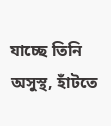যাচ্ছে তিনি অসুস্থ, হাঁটতে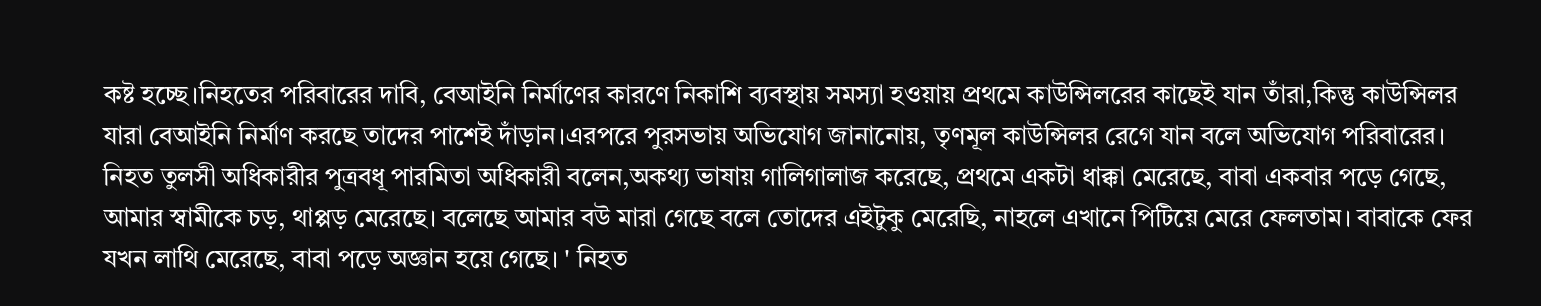কষ্ট হচ্ছে।নিহতের পরিবারের দাবি, বেআইনি নির্মাণের কারণে নিকাশি ব্যবস্থায় সমস্যা হওয়ায় প্রথমে কাউন্সিলরের কাছেই যান তাঁরা,কিন্তু কাউন্সিলর যারা বেআইনি নির্মাণ করছে তাদের পাশেই দাঁড়ান।এরপরে পুরসভায় অভিযোগ জানানোয়, তৃণমূল কাউন্সিলর রেগে যান বলে অভিযোগ পরিবারের।
নিহত তুলসী অধিকারীর পুত্রবধূ পারমিতা অধিকারী বলেন,অকথ্য ভাষায় গালিগালাজ করেছে, প্রথমে একটা ধাক্কা মেরেছে, বাবা একবার পড়ে গেছে, আমার স্বামীকে চড়, থাপ্পড় মেরেছে। বলেছে আমার বউ মারা গেছে বলে তোদের এইটুকু মেরেছি, নাহলে এখানে পিটিয়ে মেরে ফেলতাম। বাবাকে ফের যখন লাথি মেরেছে, বাবা পড়ে অজ্ঞান হয়ে গেছে। ' নিহত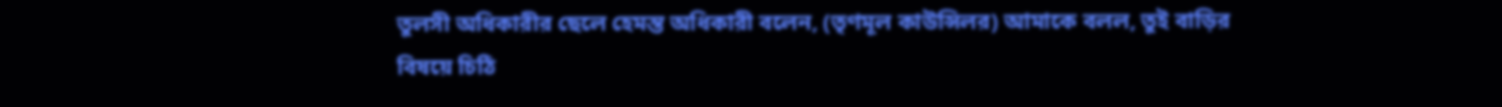তুলসী অধিকারীর ছেলে হেমন্ত অধিকারী বলেন, (তৃণমূল কাউন্সিলর) আমাকে বলল, তুই বাড়ির বিষয়ে চিঠি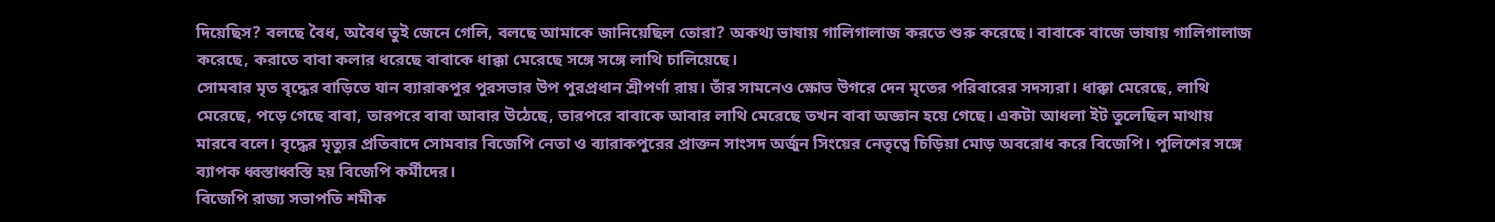দিয়েছিস? বলছে বৈধ, অবৈধ তুই জেনে গেলি, বলছে আমাকে জানিয়েছিল তোরা? অকথ্য ভাষায় গালিগালাজ করতে শুরু করেছে। বাবাকে বাজে ভাষায় গালিগালাজ করেছে, করাতে বাবা কলার ধরেছে বাবাকে ধাক্কা মেরেছে সঙ্গে সঙ্গে লাথি চালিয়েছে।
সোমবার মৃত বৃদ্ধের বাড়িতে যান ব্যারাকপুর পুরসভার উপ পুরপ্রধান শ্রীপর্ণা রায়। তাঁর সামনেও ক্ষোভ উগরে দেন মৃতের পরিবারের সদস্যরা। ধাক্কা মেরেছে, লাথি মেরেছে, পড়ে গেছে বাবা, তারপরে বাবা আবার উঠেছে, তারপরে বাবাকে আবার লাথি মেরেছে তখন বাবা অজ্ঞান হয়ে গেছে। একটা আধলা ইট তুলেছিল মাথায় মারবে বলে। বৃদ্ধের মৃত্যুর প্রতিবাদে সোমবার বিজেপি নেতা ও ব্যারাকপুরের প্রাক্তন সাংসদ অর্জুন সিংয়ের নেতৃত্বে চিড়িয়া মোড় অবরোধ করে বিজেপি। পুলিশের সঙ্গে ব্যাপক ধ্বস্তাধ্বস্তি হয় বিজেপি কর্মীদের।
বিজেপি রাজ্য সভাপতি শমীক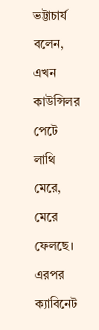ভট্টাচার্য বলেন, এখন কাউন্সিলর পেটে লাথি মেরে, মেরে ফেলছে। এরপর ক্যাবিনেট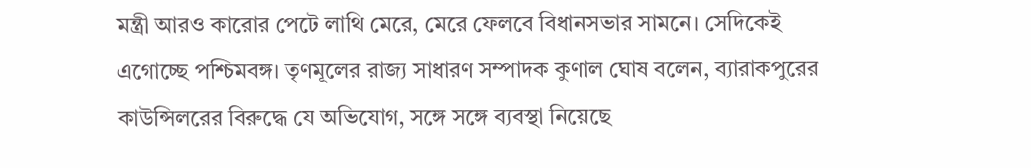মন্ত্রী আরও কারোর পেটে লাথি মেরে, মেরে ফেলবে বিধানসভার সামনে। সেদিকেই এগোচ্ছে পশ্চিমবঙ্গ। তৃণমূলের রাজ্য সাধারণ সম্পাদক কুণাল ঘোষ বলেন, ব্যারাকপুরের কাউন্সিলরের বিরুদ্ধে যে অভিযোগ, সঙ্গে সঙ্গে ব্যবস্থা নিয়েছে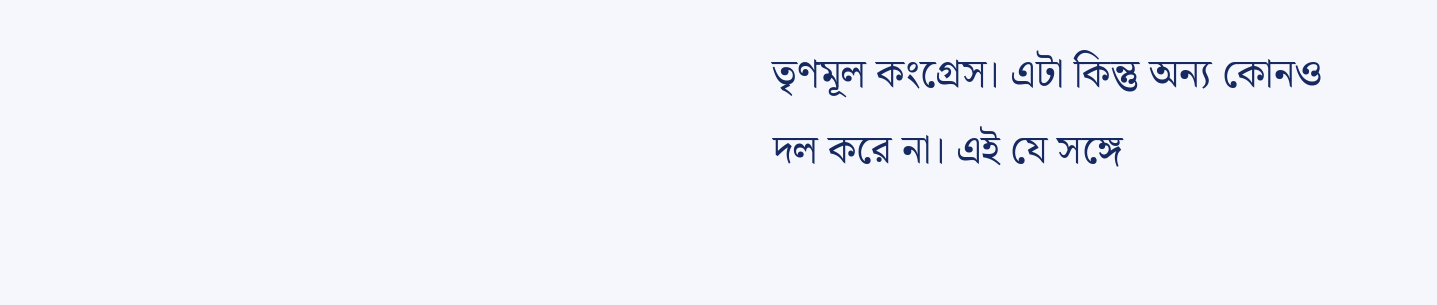তৃণমূল কংগ্রেস। এটা কিন্তু অন্য কোনও দল করে না। এই যে সঙ্গে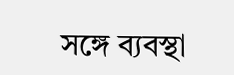সঙ্গে ব্যবস্থা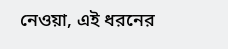নেওয়া, এই ধরনের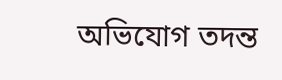অভিযোগ তদন্ত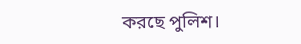করছে পুলিশ।